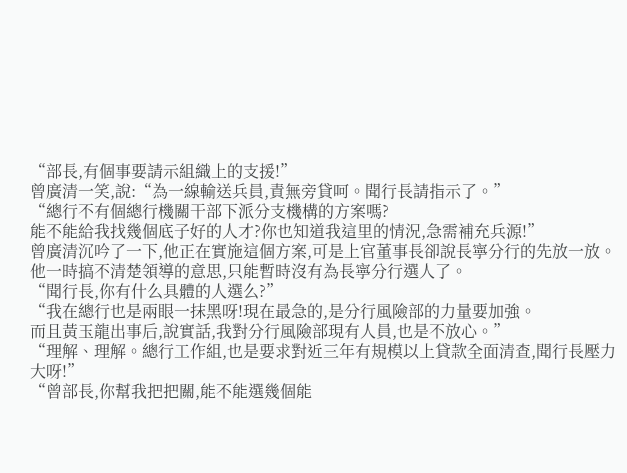“部長,有個事要請示組織上的支援!”
曾廣清一笑,說:“為一線輸送兵員,責無旁貸呵。聞行長請指示了。”
“總行不有個總行機關干部下派分支機構的方案嗎?
能不能給我找幾個底子好的人才?你也知道我這里的情況,急需補充兵源!”
曾廣清沉吟了一下,他正在實施這個方案,可是上官董事長卻說長寧分行的先放一放。
他一時搞不清楚領導的意思,只能暫時沒有為長寧分行選人了。
“聞行長,你有什么具體的人選么?”
“我在總行也是兩眼一抹黑呀!現在最急的,是分行風險部的力量要加強。
而且黃玉龍出事后,說實話,我對分行風險部現有人員,也是不放心。”
“理解、理解。總行工作組,也是要求對近三年有規模以上貸款全面清查,聞行長壓力大呀!”
“曾部長,你幫我把把關,能不能選幾個能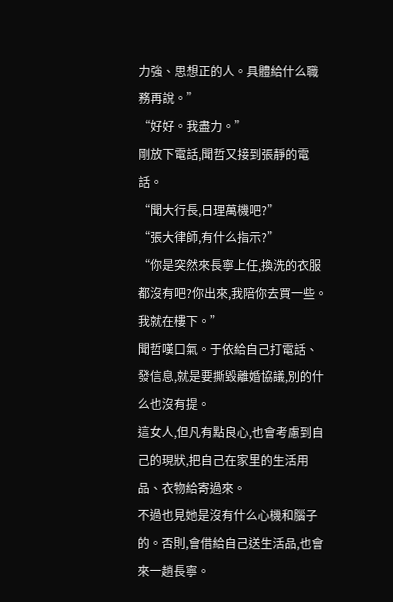力強、思想正的人。具體給什么職務再說。”
“好好。我盡力。”
剛放下電話,聞哲又接到張靜的電話。
“聞大行長,日理萬機吧?”
“張大律師,有什么指示?”
“你是突然來長寧上任,換洗的衣服都沒有吧?你出來,我陪你去買一些。我就在樓下。”
聞哲嘆口氣。于依給自己打電話、發信息,就是要撕毀離婚協議,別的什么也沒有提。
這女人,但凡有點良心,也會考慮到自己的現狀,把自己在家里的生活用品、衣物給寄過來。
不過也見她是沒有什么心機和腦子的。否則,會借給自己送生活品,也會來一趟長寧。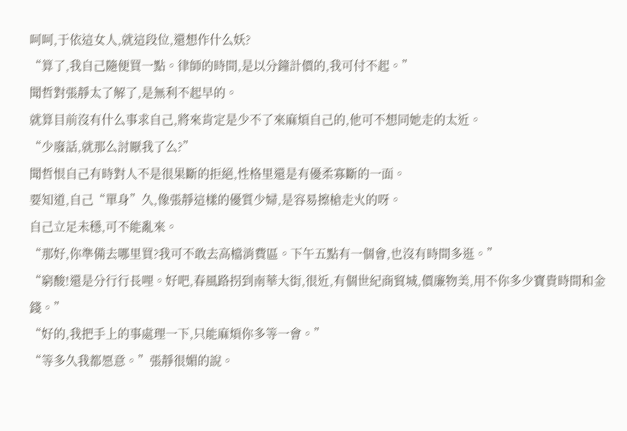呵呵,于依這女人,就這段位,還想作什么妖?
“算了,我自己隨便買一點。律師的時間,是以分鐘計價的,我可付不起。”
聞哲對張靜太了解了,是無利不起早的。
就算目前沒有什么事求自己,將來肯定是少不了來麻煩自己的,他可不想同她走的太近。
“少廢話,就那么討厭我了么?”
聞哲恨自己有時對人不是很果斷的拒絕,性格里還是有優柔寡斷的一面。
要知道,自己“單身”久,像張靜這樣的優質少婦,是容易擦槍走火的呀。
自己立足未穩,可不能亂來。
“那好,你準備去哪里買?我可不敢去高檔消費區。下午五點有一個會,也沒有時間多逛。”
“窮酸!還是分行行長哩。好吧,春風路拐到南華大街,很近,有個世紀商貿城,價廉物美,用不你多少寶貴時間和金錢。”
“好的,我把手上的事處理一下,只能麻煩你多等一會。”
“等多久我都愿意。”張靜很媚的說。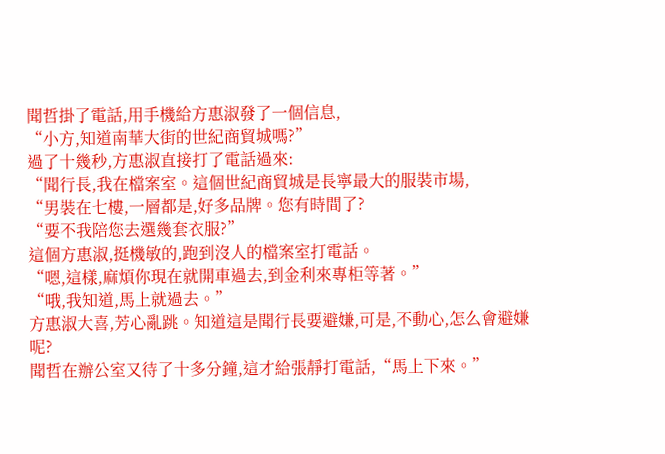聞哲掛了電話,用手機給方惠淑發了一個信息,
“小方,知道南華大街的世紀商貿城嗎?”
過了十幾秒,方惠淑直接打了電話過來:
“聞行長,我在檔案室。這個世紀商貿城是長寧最大的服裝市場,
“男裝在七樓,一層都是,好多品牌。您有時間了?
“要不我陪您去選幾套衣服?”
這個方惠淑,挺機敏的,跑到沒人的檔案室打電話。
“嗯,這樣,麻煩你現在就開車過去,到金利來專柜等著。”
“哦,我知道,馬上就過去。”
方惠淑大喜,芳心亂跳。知道這是聞行長要避嫌,可是,不動心,怎么會避嫌呢?
聞哲在辦公室又待了十多分鐘,這才給張靜打電話,“馬上下來。”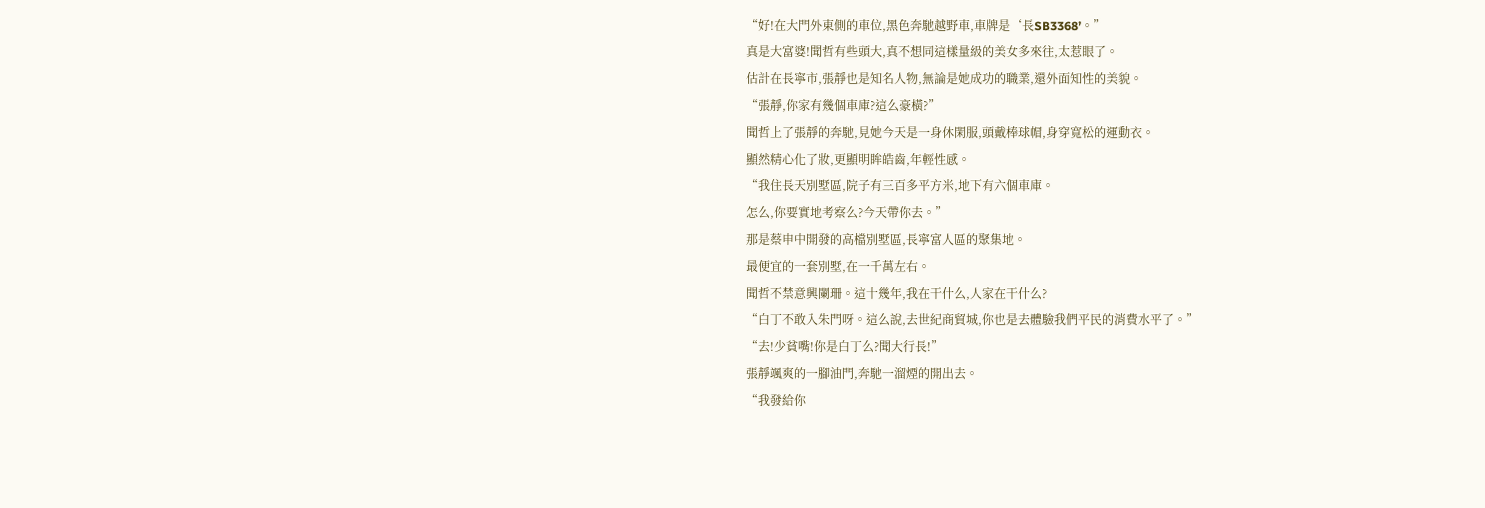“好!在大門外東側的車位,黑色奔馳越野車,車牌是‘長SB3368’。”
真是大富婆!聞哲有些頭大,真不想同這樣量級的美女多來往,太惹眼了。
估計在長寧市,張靜也是知名人物,無論是她成功的職業,還外面知性的美貌。
“張靜,你家有幾個車庫?這么豪橫?”
聞哲上了張靜的奔馳,見她今天是一身休閑服,頭戴棒球帽,身穿寬松的運動衣。
顯然精心化了妝,更顯明眸皓齒,年輕性感。
“我住長天別墅區,院子有三百多平方米,地下有六個車庫。
怎么,你要實地考察么?今天帶你去。”
那是蔡申中開發的高檔別墅區,長寧富人區的聚集地。
最便宜的一套別墅,在一千萬左右。
聞哲不禁意興闌珊。這十幾年,我在干什么,人家在干什么?
“白丁不敢入朱門呀。這么說,去世紀商貿城,你也是去體驗我們平民的消費水平了。”
“去!少貧嘴!你是白丁么?聞大行長!”
張靜颯爽的一腳油門,奔馳一溜煙的開出去。
“我發給你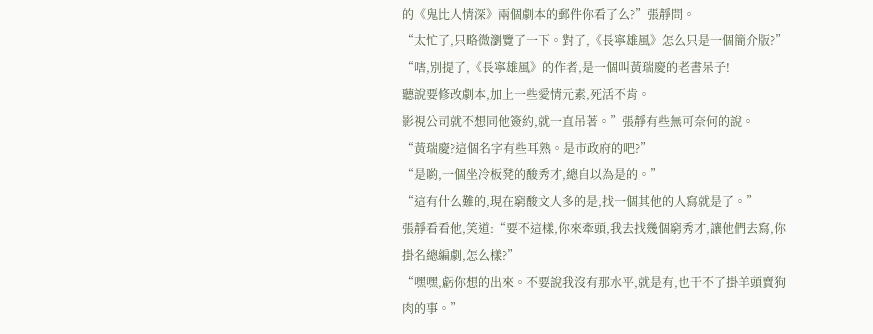的《鬼比人情深》兩個劇本的郵件你看了么?”張靜問。
“太忙了,只略微瀏覽了一下。對了,《長寧雄風》怎么只是一個簡介版?”
“嗐,別提了,《長寧雄風》的作者,是一個叫黃瑞慶的老書呆子!
聽說要修改劇本,加上一些愛情元素,死活不肯。
影視公司就不想同他簽約,就一直吊著。”張靜有些無可奈何的說。
“黃瑞慶?這個名字有些耳熟。是市政府的吧?”
“是喲,一個坐冷板凳的酸秀才,總自以為是的。”
“這有什么難的,現在窮酸文人多的是,找一個其他的人寫就是了。”
張靜看看他,笑道:“要不這樣,你來牽頭,我去找幾個窮秀才,讓他們去寫,你掛名總編劇,怎么樣?”
“嘿嘿,虧你想的出來。不要說我沒有那水平,就是有,也干不了掛羊頭賣狗肉的事。”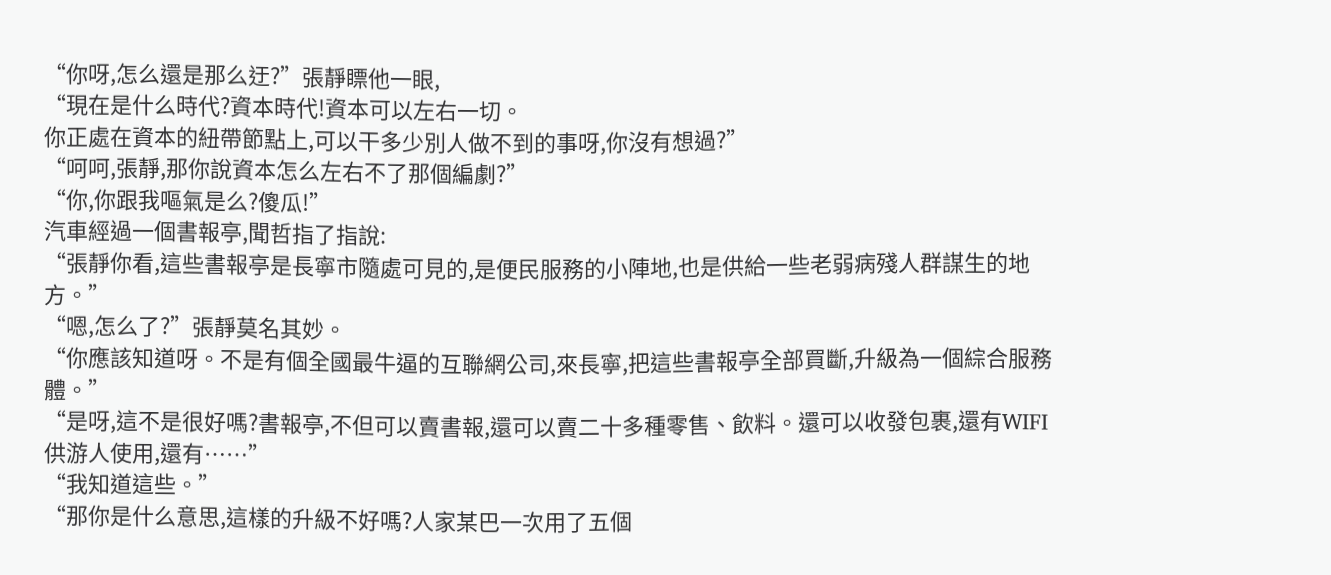“你呀,怎么還是那么迂?”張靜瞟他一眼,
“現在是什么時代?資本時代!資本可以左右一切。
你正處在資本的紐帶節點上,可以干多少別人做不到的事呀,你沒有想過?”
“呵呵,張靜,那你說資本怎么左右不了那個編劇?”
“你,你跟我嘔氣是么?傻瓜!”
汽車經過一個書報亭,聞哲指了指說:
“張靜你看,這些書報亭是長寧市隨處可見的,是便民服務的小陣地,也是供給一些老弱病殘人群謀生的地方。”
“嗯,怎么了?”張靜莫名其妙。
“你應該知道呀。不是有個全國最牛逼的互聯網公司,來長寧,把這些書報亭全部買斷,升級為一個綜合服務體。”
“是呀,這不是很好嗎?書報亭,不但可以賣書報,還可以賣二十多種零售、飲料。還可以收發包裹,還有WIFI供游人使用,還有……”
“我知道這些。”
“那你是什么意思,這樣的升級不好嗎?人家某巴一次用了五個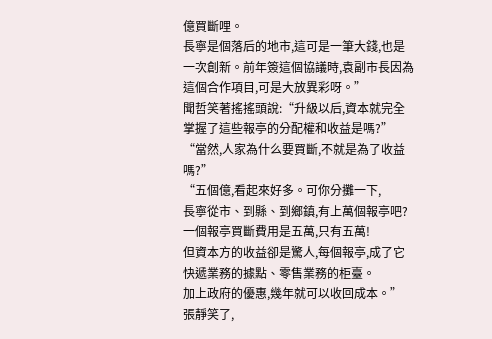億買斷哩。
長寧是個落后的地市,這可是一筆大錢,也是一次創新。前年簽這個協議時,袁副市長因為這個合作項目,可是大放異彩呀。”
聞哲笑著搖搖頭說:“升級以后,資本就完全掌握了這些報亭的分配權和收益是嗎?”
“當然,人家為什么要買斷,不就是為了收益嗎?”
“五個億,看起來好多。可你分攤一下,
長寧從市、到縣、到鄉鎮,有上萬個報亭吧?一個報亭買斷費用是五萬,只有五萬!
但資本方的收益卻是驚人,每個報亭,成了它快遞業務的據點、零售業務的柜臺。
加上政府的優惠,幾年就可以收回成本。”
張靜笑了,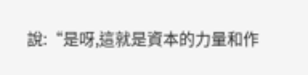說:“是呀,這就是資本的力量和作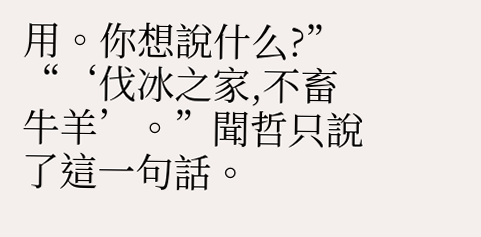用。你想說什么?”
“‘伐冰之家,不畜牛羊’。”聞哲只說了這一句話。